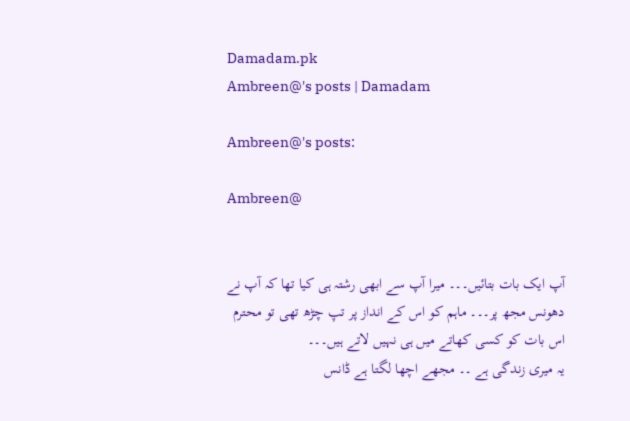Damadam.pk
Ambreen@'s posts | Damadam

Ambreen@'s posts:

Ambreen@


آپ ایک بات بتائیں۔۔۔ میرا آپ سے ابھی رشتہ ہی کیا تھا کہ آپ نے دھونس مجھ پر۔۔۔ ماہم کو اس کے انداز پر تپ چڑھ تھی تو محترم اس بات کو کسی کھاتے میں ہی نہیں لاتے ہیں۔۔۔
یہ میری زندگی ہے ۔۔ مجھے اچھا لگتا ہے ڈانس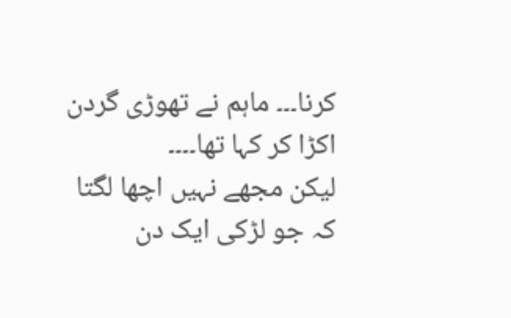کرنا۔۔۔ ماہم نے تھوڑی گردن اکڑا کر کہا تھا۔۔۔۔
لیکن مجھے نہیں اچھا لگتا کہ جو لڑکی ایک دن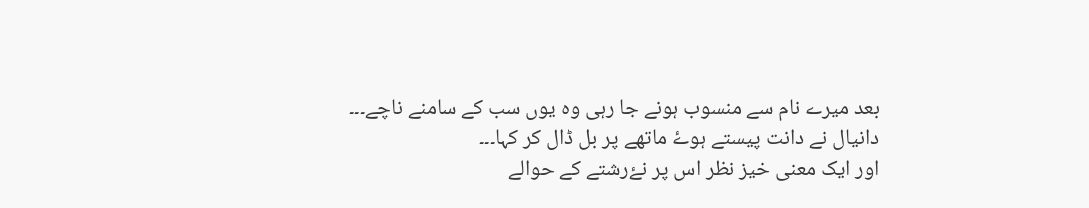بعد میرے نام سے منسوب ہونے جا رہی وہ یوں سب کے سامنے ناچے۔۔۔ دانیال نے دانت پیستے ہوۓ ماتھے پر بل ڈال کر کہا۔۔۔
اور ایک معنی خیز نظر اس پر نۓرشتے کے حوالے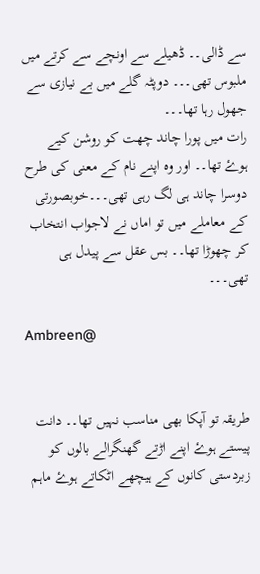سے ڈالی۔۔ ڈھیلے سے اونچے سے کرتے میں ملبوس تھی۔۔۔ دوپٹہ گلے میں بے نیازی سے جھول رہا تھا۔۔۔
رات میں پورا چاند چھت کو روشن کیے ہوۓ تھا۔۔ اور وہ اپنے نام کے معنی کی طرح دوسرا چاند ہی لگ رہی تھی۔۔۔خوبصورتی کے معاملے میں تو اماں نے لاجواب انتخاب کر چھوڑا تھا۔۔ بس عقل سے پیدل ہی تھی۔۔۔

Ambreen@


طریقہ تو آپکا بھی مناسب نہیں تھا۔۔ دانت پیستے ہوۓ اپنے اڑتے گھنگرالے بالوں کو زبردستی کانوں کے ہیچھے اٹکاتے ہوۓ ماہم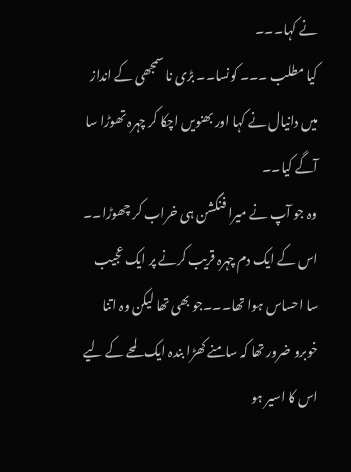نے کہا۔۔۔
کیا مطلب ۔۔۔ کونسا۔۔ بڑی نا سمجھی کے انداز میں دانیال نے کہا اور بھنویں اچکا کر چہرہ تھوڑا سا آگے کیا۔۔
وہ جو آپ نے میرا فنگشن ہی خراب کر چھوڑا۔۔ اس کے ایک دم چہرہ قریب کرنے پر ایک عجیب سا احساس ہوا تھا۔۔۔جو بھی تھا لیکن وہ اتنا خوبرو ضرور تھا کہ سامنے کھڑا بندہ ایک لمحے کے لیے اس کا اسیر ہو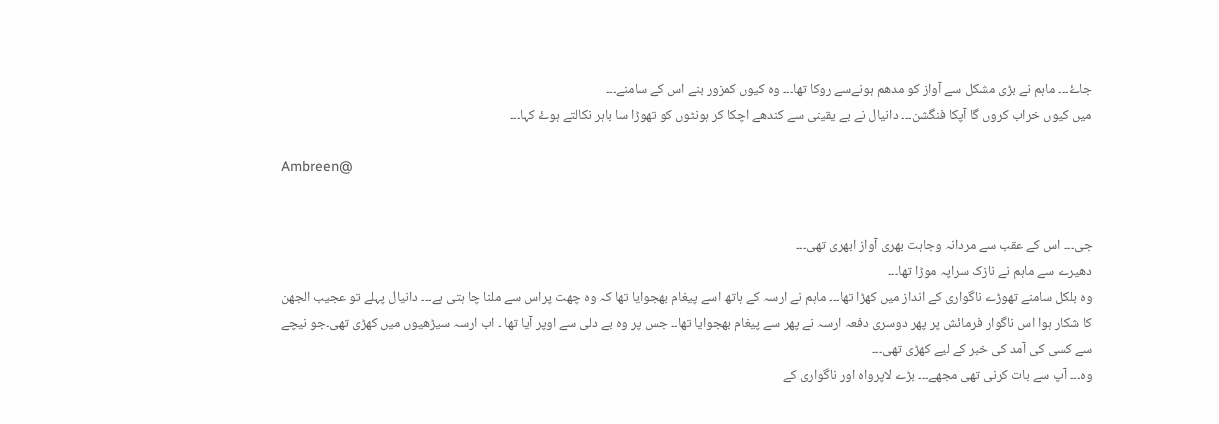جاۓ۔۔۔ ماہم نے بڑی مشکل سے آواز کو مدھم ہونےسے روکا تھا۔۔۔ وہ کیوں کمزور بنے اس کے سامنے۔۔۔
میں کیوں خراب کروں گا آپکا فنگشن۔۔۔ دانیال نے بے یقینی سے کندھے اچکا کر ہونٹوں کو تھوڑا سا باہر نکالتے ہوۓ کہا۔۔۔

Ambreen@


جی۔۔۔ اس کے عقب سے مردانہ وجاہت بھری آواز ابھری تھی۔۔۔
دھیرے سے ماہم نے نازک سراپہ موڑا تھا۔۔۔
وہ بلکل سامنے تھوڑے ناگواری کے انداز میں کھڑا تھا۔۔۔ ماہم نے ارسہ کے ہاتھ اسے پیغام بھجوایا تھا کہ وہ چھت پراس سے ملنا چا ہتی ہے۔۔۔ دانیال پہلے تو عجیب الجھن کا شکار ہوا اس ناگوار فرمائش پر پھر دوسری دفعہ ارسہ نے پھر سے پیغام بھجوایا تھا۔۔ جس پر وہ بے دلی سے اوپر آیا تھا ۔ اب ارسہ سیڑھیوں میں کھڑی تھی۔جو نیچے سے کسی کی آمد کی خبر کے لیے کھڑی تھی۔۔۔
وہ۔۔۔ آپ سے بات کرنی تھی مجھے۔۔۔ بڑے لاپرواہ اور ناگواری کے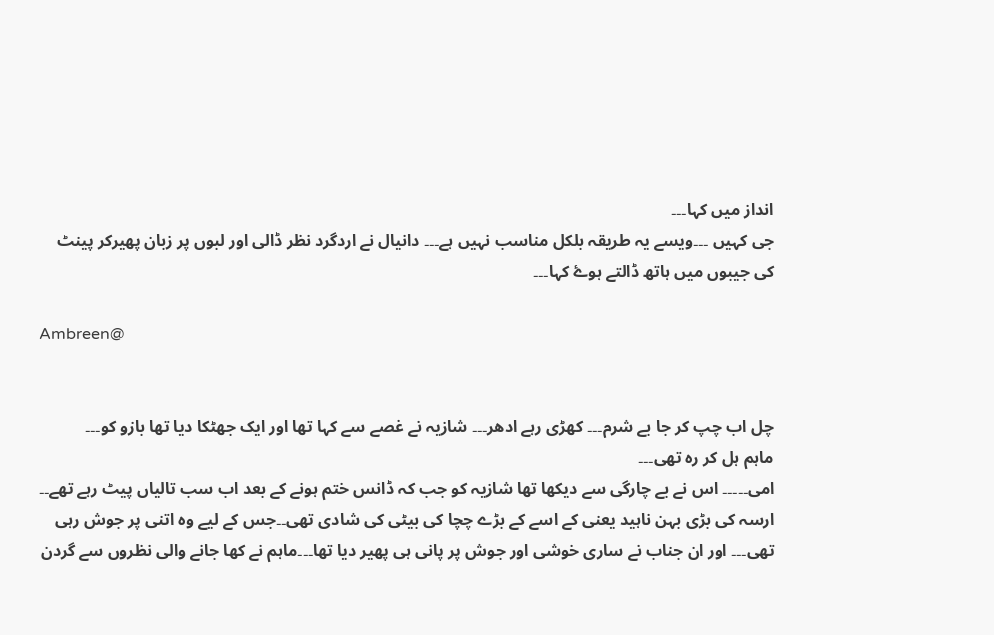انداز میں کہا۔۔۔
جی کہیں ۔۔۔ویسے یہ طریقہ بلکل مناسب نہیں ہے۔۔۔ دانیال نے اردگرد نظر ڈالی اور لبوں پر زبان پھیرکر پینٹ کی جیبوں میں ہاتھ ڈالتے ہوۓ کہا۔۔۔

Ambreen@


چل اب چپ کر جا بے شرم۔۔۔ کھڑی رہے ادھر۔۔۔ شازیہ نے غصے سے کہا تھا اور ایک جھٹکا دیا تھا بازو کو۔۔۔
ماہم ہل کر رہ تھی۔۔۔
امی۔۔۔۔۔ اس نے بے چارگی سے دیکھا تھا شازیہ کو جب کہ ڈانس ختم ہونے کے بعد اب سب تالیاں پیٹ رہے تھے۔۔
ارسہ کی بڑی بہن ناہید یعنی کے اسے کے بڑے چچا کی بیٹی کی شادی تھی۔۔جس کے لیے وہ اتنی پر جوش رہی تھی۔۔۔ اور ان جناب نے ساری خوشی اور جوش پر پانی ہی پھیر دیا تھا۔۔۔ماہم نے کھا جانے والی نظروں سے گردن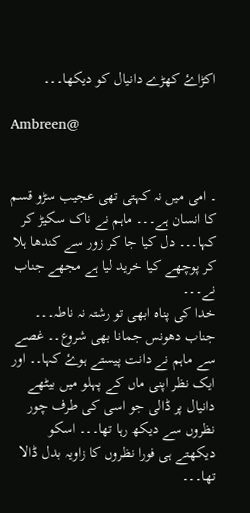اکڑاۓ کھڑے دانیال کو دیکھا۔۔۔

Ambreen@


۔ امی میں نہ کہتی تھی عجیب سڑو قسم کا انسان ہے۔۔۔ ماہم نے ناک سکیڑ کر کہا۔۔۔ دل کیا جا کر زور سے کندھا ہلا کر پوچھے کیا خرید لیا ہے مجھے جناب نے۔۔۔
خدا کی پناہ ابھی تو رشتہ نہ ناطہ۔۔۔ جناب دھونس جمانا بھی شروع۔۔ غصے سے ماہم نے دانت پیستے ہوۓ کہا۔۔ اور ایک نظر اپنی ماں کے پہلو میں بیٹھے دانیال پر ڈالی جو اسی کی طرف چور نظروں سے دیکھ رہا تھا۔۔۔ اسکو دیکھتے ہی فورا نظروں کا زاویہ بدل ڈالا تھا۔۔۔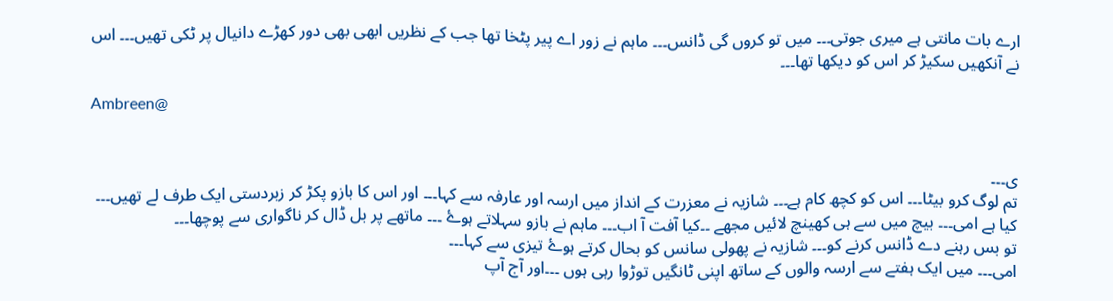ارے بات مانتی ہے میری جوتی۔۔۔ میں تو کروں گی ڈانس۔۔۔ ماہم نے زور اے پیر پٹخا تھا جب کے نظریں ابھی بھی دور کھڑے دانیال پر ٹکی تھیں۔۔۔ اس نے آنکھیں سکیڑ کر اس کو دیکھا تھا۔۔۔

Ambreen@


ی۔۔۔
تم لوگ کرو بیٹا۔۔۔ اس کو کچھ کام ہے۔۔۔ شازیہ نے معزرت کے انداز میں ارسہ اور عارفہ سے کہا۔۔۔ اور اس کا بازو پکڑ کر زبردستی ایک طرف لے تھیں۔۔۔
کیا ہے امی۔۔۔ بیچ میں سے ہی کھینچ لائیں مجھے ۔۔کیا آفت آ اب۔۔۔ ماہم نے بازو سہلاتے ہوۓ ۔۔۔ ماتھے پر بل ڈال کر ناگواری سے پوچھا۔۔۔
تو بس رہنے دے ڈانس کرنے کو۔۔۔ شازیہ نے پھولی سانس کو بحال کرتے ہوۓ تیزی سے کہا۔۔۔
امی۔۔۔ میں ایک ہفتے سے ارسہ والوں کے ساتھ اپنی ٹانگیں توڑوا رہی ہوں ۔۔۔اور آج آپ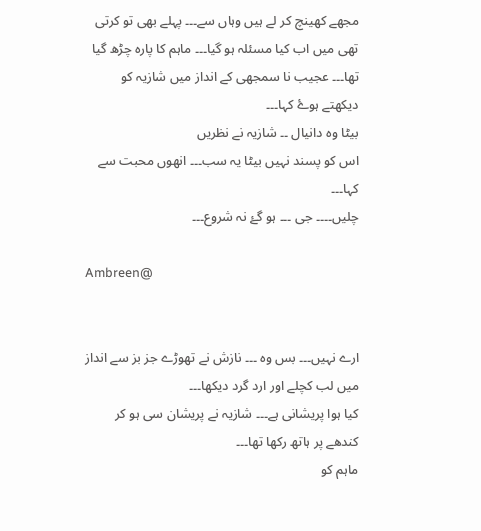مجھے کھینچ کر لے ہیں وہاں سے۔۔۔ پہلے بھی تو کرتی تھی میں اب کیا مسئلہ ہو گیا۔۔۔ ماہم کا پارہ چڑھ گیا تھا۔۔۔ عجیب نا سمجھی کے انداز میں شازیہ کو دیکھتے ہوۓ کہا۔۔۔
بیٹا وہ دانیال ۔۔ شازیہ نے نظریں
اس کو پسند نہیں بیٹا یہ سب۔۔۔ انھوں محبت سے کہا۔۔۔
چلیں۔۔۔۔ جی ۔۔۔ ہو گۓ نہ شروع۔۔۔

Ambreen@


ارے نہیں۔۔۔ بس وہ ۔۔۔ نازش نے تھوڑے جز بز سے انداز میں لب کچلے اور ارد گرد دیکھا۔۔۔
کیا ہوا پریشانی ہے۔۔۔ شازیہ نے پریشان سی ہو کر کندھے پر ہاتھ رکھا تھا۔۔۔
ماہم کو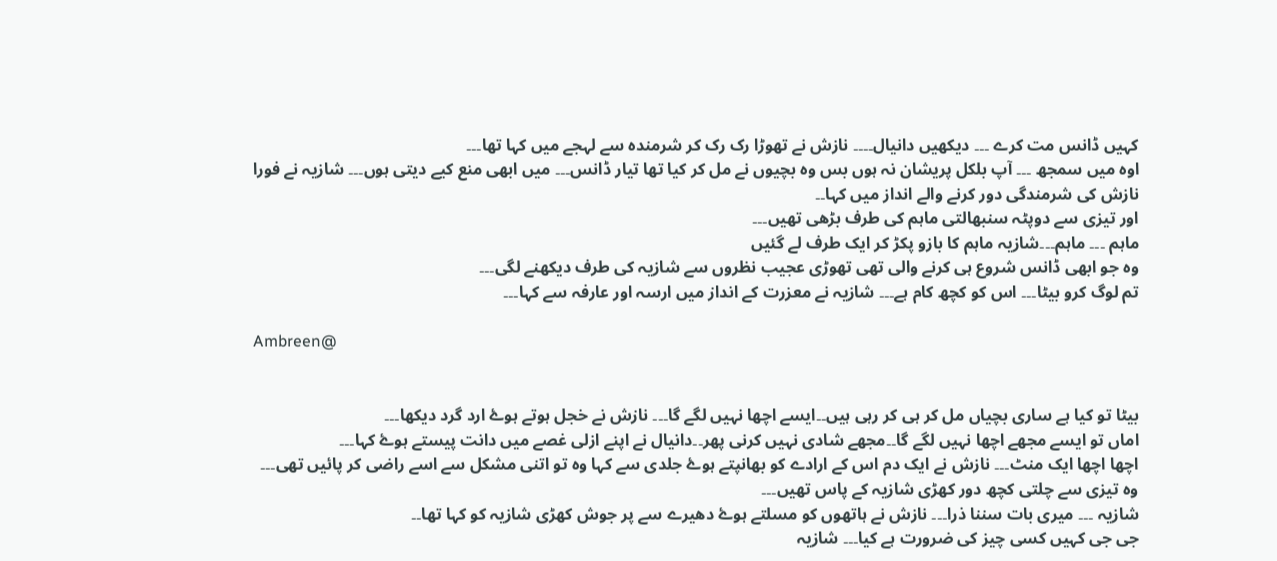کہیں ڈانس مت کرے ۔۔۔ دیکھیں دانیال۔۔۔۔ نازش نے تھوڑا رک رک کر شرمندہ سے لہجے میں کہا تھا۔۔۔
اوہ میں سمجھ ۔۔۔ آپ بلکل پریشان نہ ہوں بس وہ بچیوں نے مل کر کیا تھا تیار ڈانس۔۔۔ میں ابھی منع کیے دیتی ہوں۔۔۔ شازیہ نے فورا نازش کی شرمندگی دور کرنے والے انداز میں کہا۔۔
اور تیزی سے دوپٹہ سنبھالتی ماہم کی طرف بڑھی تھیں۔۔۔
ماہم ۔۔۔ ماہم۔۔۔شازیہ ماہم کا بازو پکڑ کر ایک طرف لے گئیں
وہ جو ابھی ڈانس شروع ہی کرنے والی تھی تھوڑی عجیب نظروں سے شازیہ کی طرف دیکھنے لگی۔۔۔
تم لوگ کرو بیٹا۔۔۔ اس کو کچھ کام ہے۔۔۔ شازیہ نے معزرت کے انداز میں ارسہ اور عارفہ سے کہا۔۔۔

Ambreen@


بیٹا تو کیا ہے ساری بچیاں مل کر ہی کر رہی ہیں۔۔ایسے اچھا نہیں لگے گا۔۔۔ نازش نے خجل ہوتے ہوۓ ارد گرد دیکھا۔۔۔
اماں تو ایسے مجھے اچھا نہیں لگے گا۔۔مجھے شادی نہیں کرنی پھر۔۔دانیال نے اپنے ازلی غصے میں دانت پیستے ہوۓ کہا۔۔۔
اچھا اچھا ایک منٹ۔۔۔ نازش نے ایک دم اس کے ارادے کو بھانپتے ہوۓ جلدی سے کہا وہ تو اتنی مشکل سے اسے راضی کر پائیں تھی۔۔۔
وہ تیزی سے چلتی کچھ دور کھڑی شازیہ کے پاس تھیں۔۔۔
شازیہ ۔۔۔ میری بات سننا ذرا۔۔۔ نازش نے ہاتھوں کو مسلتے ہوۓ دھیرے سے پر جوش کھڑی شازیہ کو کہا تھا۔۔
جی جی کہیں کسی چیز کی ضرورت ہے کیا۔۔۔ شازیہ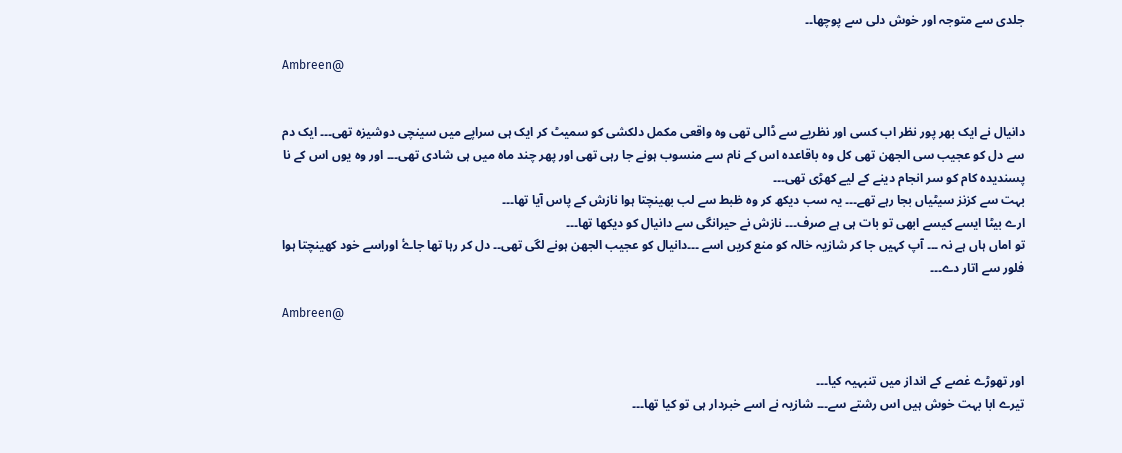جلدی سے متوجہ اور خوش دلی سے پوچھا۔۔

Ambreen@


دانیال نے ایک بھر پور نظر اب کسی اور نظریے سے ڈالی تھی وہ واقعی مکمل دلکشی کو سمیٹ کر ایک ہی سراپے میں سینچی دوشیزہ تھی۔۔۔ ایک دم سے دل کو عجیب سی الجھن تھی کل وہ باقاعدہ اس کے نام سے منسوب ہونے جا رہی تھی اور پھر چند ماہ میں ہی شادی تھی۔۔۔ اور وہ یوں اس کے نا پسندیدہ کام کو سر انجام دینے کے لیے کھڑی تھی۔۔۔
بہت سے کزنز سیٹیاں بجا رہے تھے۔۔۔ یہ سب دیکھ کر وہ ظبط سے لب بھینچتا ہوا نازش کے پاس آیا تھا۔۔۔
ارے بیٹا ایسے کیسے ابھی تو بات ہی ہے صرف۔۔۔ نازش نے حیرانگی سے دانیال کو دیکھا تھا۔۔۔
تو اماں ہاں ہے نہ ۔۔۔ آپ کہیں جا کر شازیہ خالہ کو منع کریں اسے ۔۔۔دانیال کو عجیب الجھن ہونے لگی تھی۔۔ دل کر رہا تھا جاۓ اوراسے خود کھینچتا ہوا فلور سے اتار دے۔۔۔

Ambreen@


اور تھوڑے غصے کے انداز میں تنبہیہ کیا۔۔۔
تیرے ابا بہت خوش ہیں اس رشتے سے۔۔۔ شازیہ نے اسے خبردار ہی تو کیا تھا۔۔۔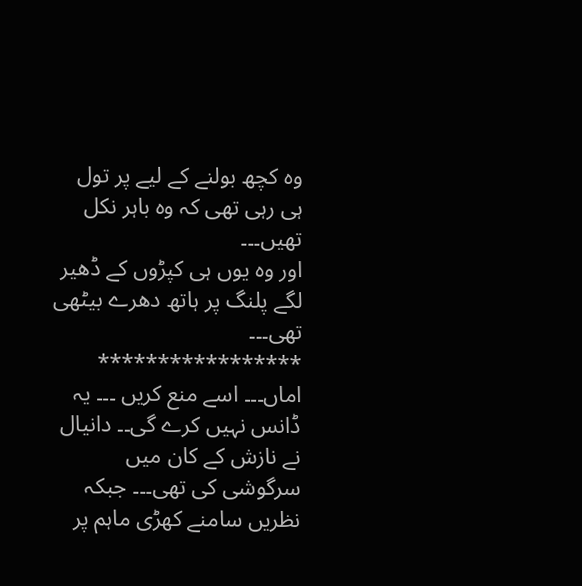وہ کچھ بولنے کے لیے پر تول ہی رہی تھی کہ وہ باہر نکل تھیں۔۔۔
اور وہ یوں ہی کپڑوں کے ڈھیر لگے پلنگ پر ہاتھ دھرے بیٹھی تھی۔۔۔
*****************
اماں۔۔۔ اسے منع کریں ۔۔۔ یہ ڈانس نہیں کرے گی۔۔ دانیال نے نازش کے کان میں سرگوشی کی تھی۔۔۔ جبکہ نظریں سامنے کھڑی ماہم پر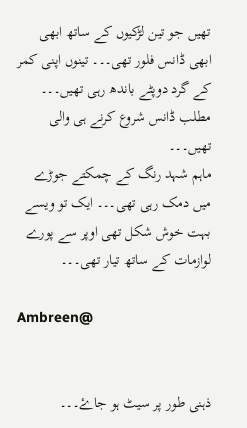تھیں جو تین لڑکیوں کے ساتھ ابھی ابھی ڈانس فلور تھی۔۔۔ تینوں اپنی کمر کے گرد دوپٹے باندھ رہی تھیں۔۔۔ مطلب ڈانس شروع کرنے ہی والی تھیں۔۔۔
ماہم شہد رنگ کے چمکتے جوڑے میں دمک رہی تھی۔۔۔ ایک تو ویسے بہت خوش شکل تھی اوپر سے پورے لوازمات کے ساتھ تیار تھی۔۔۔

Ambreen@


ذہنی طور پر سیٹ ہو جاۓ۔۔۔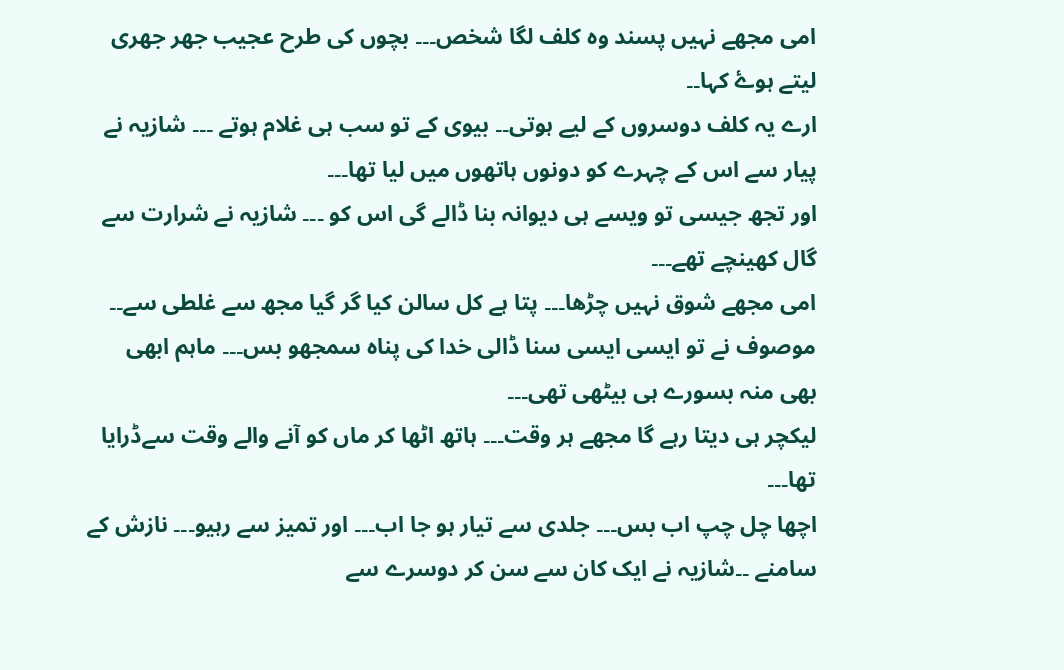امی مجھے نہیں پسند وہ کلف لگا شخص۔۔۔ بچوں کی طرح عجیب جھر جھری لیتے ہوۓ کہا۔۔
ارے یہ کلف دوسروں کے لیے ہوتی۔۔ بیوی کے تو سب ہی غلام ہوتے ۔۔۔ شازیہ نے پیار سے اس کے چہرے کو دونوں ہاتھوں میں لیا تھا۔۔۔
اور تجھ جیسی تو ویسے ہی دیوانہ بنا ڈالے گی اس کو ۔۔۔ شازیہ نے شرارت سے گال کھینچے تھے۔۔۔
امی مجھے شوق نہیں چڑھا۔۔۔ پتا ہے کل سالن کیا گر گیا مجھ سے غلطی سے۔۔ موصوف نے تو ایسی ایسی سنا ڈالی خدا کی پناہ سمجھو بس۔۔۔ ماہم ابھی بھی منہ بسورے ہی بیٹھی تھی۔۔۔
لیکچر ہی دیتا رہے گا مجھے ہر وقت۔۔۔ ہاتھ اٹھا کر ماں کو آنے والے وقت سےڈرایا تھا۔۔۔
اچھا چل چپ اب بس۔۔۔ جلدی سے تیار ہو جا اب۔۔۔ اور تمیز سے رہیو۔۔۔ نازش کے سامنے ۔۔شازیہ نے ایک کان سے سن کر دوسرے سے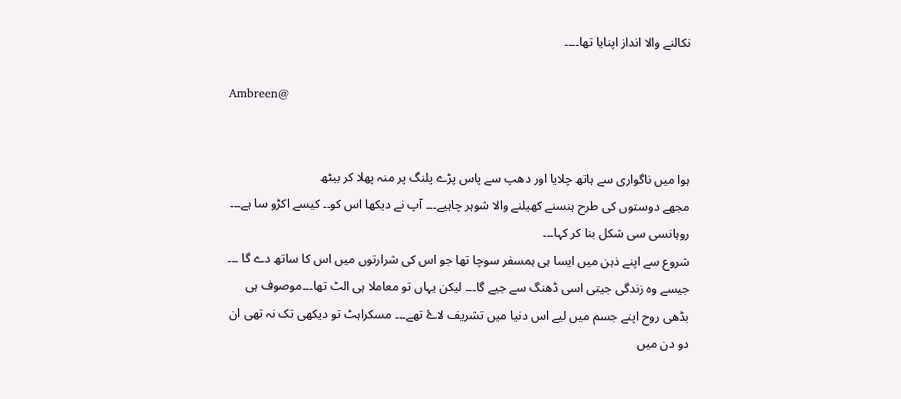نکالنے والا انداز اپنایا تھا۔۔۔۔

Ambreen@


ہوا میں ناگواری سے ہاتھ چلایا اور دھپ سے پاس پڑے پلنگ پر منہ پھلا کر بیٹھ
مجھے دوستوں کی طرح ہنسنے کھیلنے والا شوہر چاہیے۔۔۔ آپ نے دیکھا اس کو۔۔ کیسے اکڑو سا ہے۔۔۔ روہانسی سی شکل بنا کر کہا۔۔۔
شروع سے اپنے ذہن میں ایسا ہی ہمسفر سوچا تھا جو اس کی شرارتوں میں اس کا ساتھ دے گا ۔۔۔ جیسے وہ زندگی جیتی اسی ڈھنگ سے جیے گا۔۔۔ لیکن یہاں تو معاملا ہی الٹ تھا۔۔۔موصوف ہی بڈھی روح اپنے جسم میں لیے اس دنیا میں تشریف لاۓ تھے۔۔۔ مسکراہٹ تو دیکھی تک نہ تھی ان دو دن میں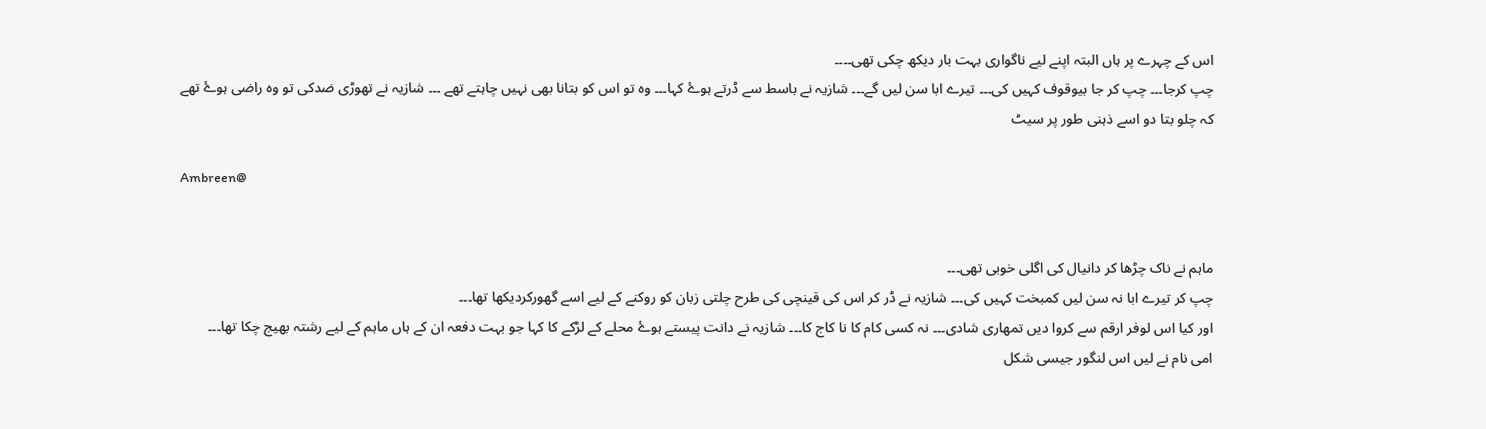اس کے چہرے پر ہاں البتہ اپنے لیے ناگواری بہت بار دیکھ چکی تھی۔۔۔۔
چپ کرجا۔۔۔ چپ کر جا بیوقوف کہیں کی۔۔۔ تیرے ابا سن لیں گے۔۔۔ شازیہ نے باسط سے ڈرتے ہوۓ کہا۔۔۔ وہ تو اس کو بتانا بھی نہیں چاہتے تھے ۔۔۔ شازیہ نے تھوڑی ضدکی تو وہ راضی ہوۓ تھے کہ چلو بتا دو اسے ذہنی طور پر سیٹ

Ambreen@


ماہم نے ناک چڑھا کر دانیال کی اگلی خوبی تھی۔۔۔
چپ کر تیرے ابا نہ سن لیں کمبخت کہیں کی۔۔۔ شازیہ نے ڈر کر اس کی قینچی کی طرح چلتی زبان کو روکنے کے لیے اسے گھورکردیکھا تھا۔۔۔
اور کیا اس لوفر ارقم سے کروا دیں تمھاری شادی۔۔۔ نہ کسی کام کا نا کاج کا۔۔۔ شازیہ نے دانت پیستے ہوۓ محلے کے لڑکے کا کہا جو بہت دفعہ ان کے ہاں ماہم کے لیے رشتہ بھیج چکا تھا۔۔۔
امی نام نے لیں اس لنگور جیسی شکل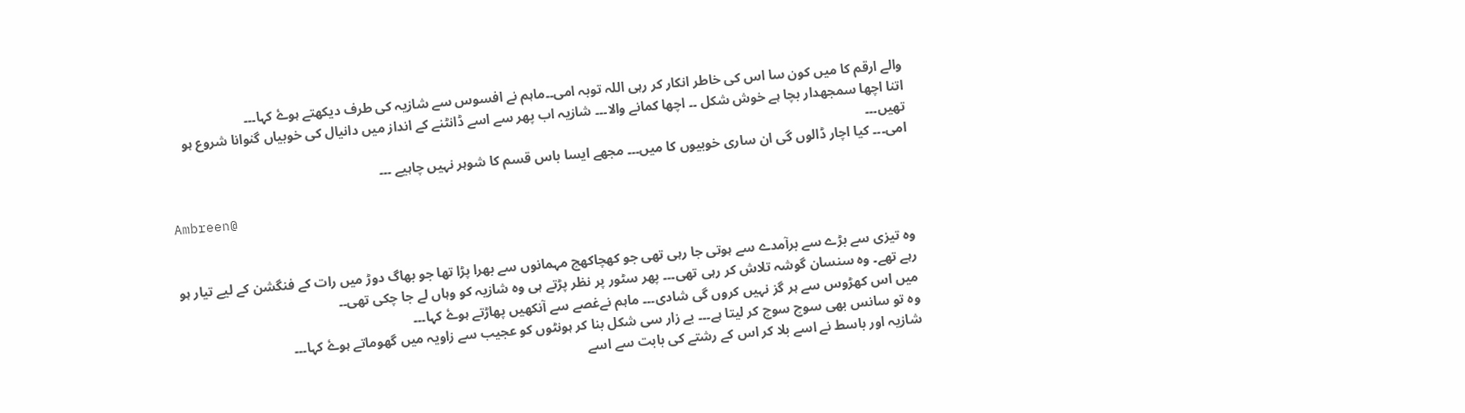والے ارقم کا میں کون سا اس کی خاطر انکار کر رہی اللہ توبہ امی۔۔ماہم نے افسوس سے شازیہ کی طرف دیکھتے ہوۓ کہا۔۔۔
اتنا اچھا سمجھدار بچا ہے خوش شکل ۔۔ اچھا کمانے والا۔۔۔ شازیہ اب پھر سے اسے ڈانٹنے کے انداز میں دانیال کی خوبیاں گنوانا شروع ہو تھیں۔۔۔
امی۔۔۔ کیا اچار ڈالوں گی ان ساری خوبیوں کا میں۔۔۔ مجھے ایسا باس قسم کا شوہر نہیں چاہیے ۔۔۔

Ambreen@


وہ تیزی سے بڑے سے برآمدے سے ہوتی جا رہی تھی جو کھچاکھچ مہمانوں سے بھرا پڑا تھا جو بھاگ دوڑ میں رات کے فنگشن کے لیے تیار ہو رہے تھے۔ وہ سنسان گوشہ تلاش کر رہی تھی۔۔۔ پھر سٹور پر نظر پڑتے ہی وہ شازیہ کو وہاں لے جا چکی تھی۔۔
میں اس کھڑوس سے ہر گز نہیں کروں گی شادی۔۔۔ ماہم نےغصے سے آنکھیں پھاڑتے ہوۓ کہا۔۔۔
وہ تو سانس بھی سوچ سوچ کر لیتا ہے۔۔۔ بے زار سی شکل بنا کر ہونٹوں کو عجیب سے زاویہ میں گھوماتے ہوۓ کہا۔۔۔
شازیہ اور باسط نے اسے بلا کر اس کے رشتے کی بابت سے اسے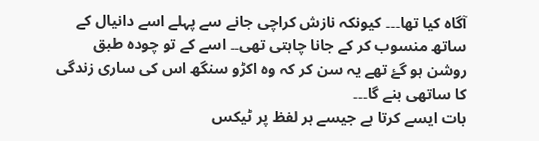آگاہ کیا تھا۔۔۔ کیونکہ نازش کراچی جانے سے پہلے اسے دانیال کے ساتھ منسوب کر کے جانا چاہتی تھی۔۔ اسے کے تو چودہ طبق روشن ہو گۓ تھے یہ سن کر کہ وہ اکڑو سنگھ اس کی ساری زندگی کا ساتھی بنے گا۔۔۔
بات ایسے کرتا ہے جیسے ہر لفظ پر ٹیکس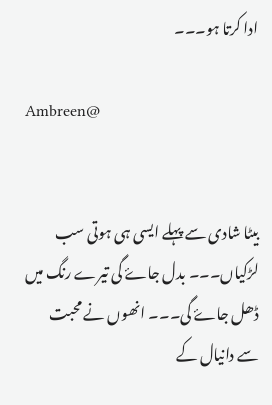ادا کرتا ہو۔۔۔

Ambreen@


بیٹا شادی سے پہلے ایسی ہی ہوتی سب لڑکیاں۔۔۔ بدل جاۓ گی تیرے رنگ میں ڈھل جاۓ گی۔۔۔ انھوں نے محبت سے دانیال کے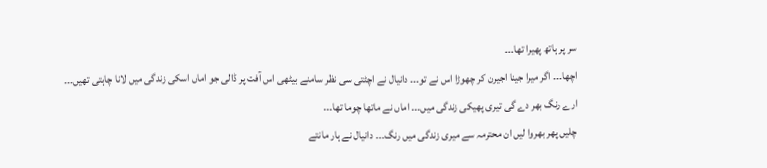سر پر ہاتھ پھیرا تھا۔۔۔
اچھا۔۔۔ اگر میرا جینا اجیرن کر چھوڑا اس نے تو۔۔۔ دانیال نے اچٹتی سی نظر سامنے بیٹھی اس آفت پر ڈالی جو اماں اسکی زندگی میں لانا چاہتی تھیں۔۔۔
ارے رنگ بھر دے گی تیری پھیکی زندگی میں۔۔۔ اماں نے ماتھا چوما تھا۔۔۔
چلیں پھر بھروا لیں ان محترمہ سے میری زندگی میں رنگ۔۔۔ دانیال نے ہار مانتے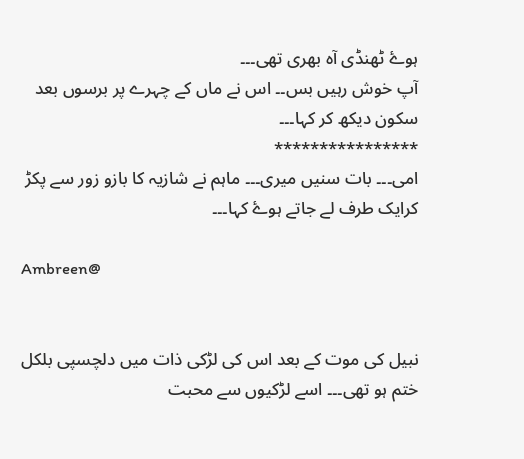ہوۓ ٹھنڈی آہ بھری تھی۔۔۔
آپ خوش رہیں بس۔۔ اس نے ماں کے چہرے پر برسوں بعد سکون دیکھ کر کہا۔۔۔
****************
امی۔۔۔ بات سنیں میری۔۔۔ ماہم نے شازیہ کا بازو زور سے پکڑ کرایک طرف لے جاتے ہوۓ کہا۔۔۔

Ambreen@


نبیل کی موت کے بعد اس کی لڑکی ذات میں دلچسپی بلکل ختم ہو تھی۔۔۔ اسے لڑکیوں سے محبت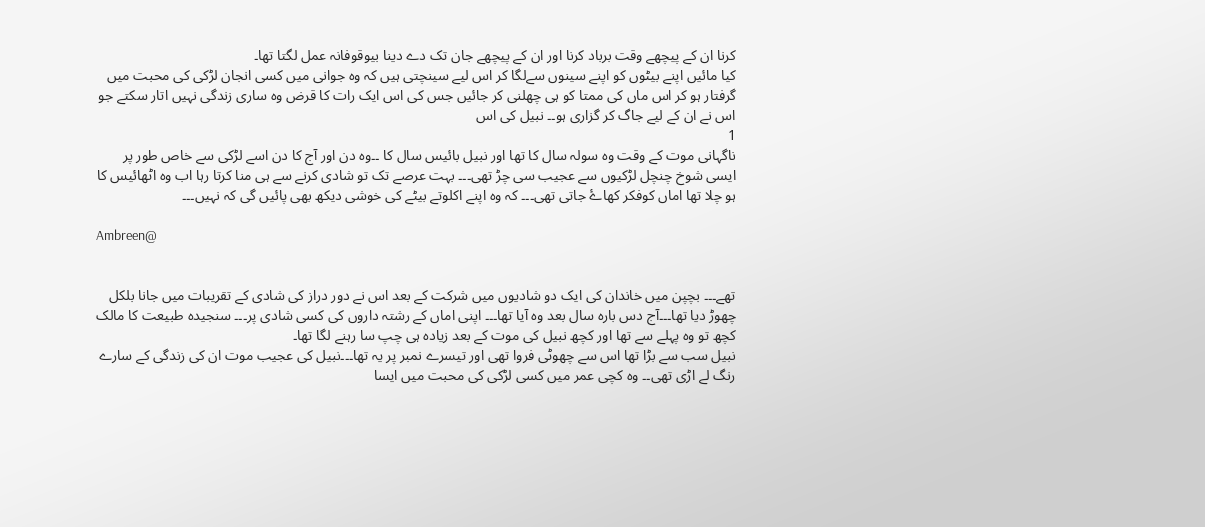کرنا ان کے پیچھے وقت برباد کرنا اور ان کے پیچھے جان تک دے دینا بیوقوفانہ عمل لگتا تھا۔
کیا مائیں اپنے بیٹوں کو اپنے سینوں سےلگا کر اس لیے سینچتی ہیں کہ وہ جوانی میں کسی انجان لڑکی کی محبت میں گرفتار ہو کر اس ماں کی ممتا کو ہی چھلنی کر جائیں جس کی اس ایک رات کا قرض وہ ساری زندگی نہیں اتار سکتے جو اس نے ان کے لیے جاگ کر گزاری ہو۔۔ نبیل کی اس
1
ناگہانی موت کے وقت وہ سولہ سال کا تھا اور نبیل بائیس سال کا ۔۔وہ دن اور آج کا دن اسے لڑکی سے خاص طور پر ایسی شوخ چنچل لڑکیوں سے عجیب سی چڑ تھی۔۔۔ بہت عرصے تک تو شادی کرنے سے ہی منا کرتا رہا اب وہ اٹھائیس کا ہو چلا تھا اماں کوفکر کھاۓ جاتی تھی۔۔۔ کہ وہ اپنے اکلوتے بیٹے کی خوشی دیکھ بھی پائیں گی کہ نہیں۔۔۔

Ambreen@


تھے۔۔۔ بچپن میں خاندان کی ایک دو شادیوں میں شرکت کے بعد اس نے دور دراز کی شادی کے تقریبات میں جانا بلکل چھوڑ دیا تھا۔۔۔آج دس بارہ سال بعد وہ آیا تھا۔۔۔ اپنی اماں کے رشتہ داروں کی کسی شادی پر۔۔۔ سنجیدہ طبیعت کا مالک کچھ تو وہ پہلے سے تھا اور کچھ نبیل کی موت کے بعد زیادہ ہی چپ سا رہنے لگا تھا۔
نبیل سب سے بڑا تھا اس سے چھوٹی فروا تھی اور تیسرے نمبر پر یہ تھا۔۔۔نبیل کی عجیب موت ان کی زندگی کے سارے رنگ لے اڑی تھی۔۔ وہ کچی عمر میں کسی لڑکی کی محبت میں ایسا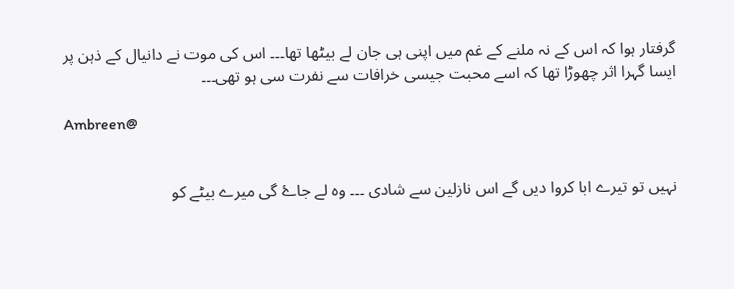گرفتار ہوا کہ اس کے نہ ملنے کے غم میں اپنی ہی جان لے بیٹھا تھا۔۔۔ اس کی موت نے دانیال کے ذہن پر ایسا گہرا اثر چھوڑا تھا کہ اسے محبت جیسی خرافات سے نفرت سی ہو تھی۔۔۔

Ambreen@


نہیں تو تیرے ابا کروا دیں گے اس نازلین سے شادی ۔۔۔ وہ لے جاۓ گی میرے بیٹے کو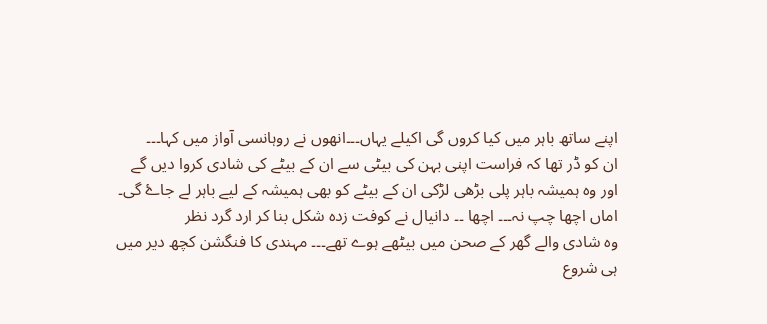اپنے ساتھ باہر میں کیا کروں گی اکیلے یہاں۔۔۔انھوں نے روہانسی آواز میں کہا۔۔۔
ان کو ڈر تھا کہ فراست اپنی بہن کی بیٹی سے ان کے بیٹے کی شادی کروا دیں گے اور وہ ہمیشہ باہر پلی بڑھی لڑکی ان کے بیٹے کو بھی ہمیشہ کے لیے باہر لے جاۓ گی۔
اماں اچھا چپ نہ۔۔۔ اچھا ۔۔ دانیال نے کوفت زدہ شکل بنا کر ارد گرد نظر
وہ شادی والے گھر کے صحن میں بیٹھے ہوے تھے۔۔۔ مہندی کا فنگشن کچھ دیر میں ہی شروع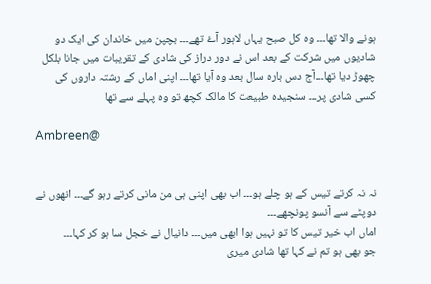ہونے والا تھا۔۔۔ وہ کل صبح یہاں لاہور آۓ تھے۔۔۔ بچپن میں خاندان کی ایک دو شادیوں میں شرکت کے بعد اس نے دور دراز کی شادی کے تقریبات میں جانا بلکل چھوڑ دیا تھا۔۔۔آج دس بارہ سال بعد وہ آیا تھا۔۔۔ اپنی اماں کے رشتہ داروں کی کسی شادی پر۔۔۔ سنجیدہ طبیعت کا مالک کچھ تو وہ پہلے سے تھا

Ambreen@


نہ نہ کرتے تیس کے ہو چلے ہو۔۔۔ اب بھی اپنی ہی من مانی کرتے رہو گے۔۔۔ انھوں نے دوپٹے سے آنسو پونچھے۔۔۔
اماں اب خیر تیس کا تو نہیں ہوا ابھی میں۔۔۔ دانیال نے خجل سا ہو کر کہا۔۔۔
جو بھی ہو تم نے کہا تھا شادی میری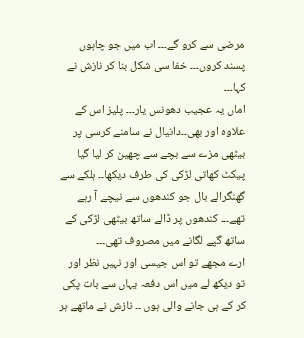مرضی سے کرو گے۔۔۔ اب میں جو چاہوں پسند کروں۔۔۔ خفا سی شکل بنا کر نازش نے کہا۔۔۔
اماں یہ عجیب دھونس یار۔۔۔ پلیز اس کے علاوہ اور بھی۔۔دانیال نے سامنے کرسی پر بیٹھی مزے سے بچے سے چھین کر لیا گیا پیکٹ کھاتی لڑکی کی طرف دیکھا۔۔ ہلکے سے گھنگرالے بال جو کندھوں سے نیچے آ رہے تھے۔۔۔ کندھوں پر ڈالے ساتھ بیٹھی لڑکی کے ساتھ گپے لگانے میں مصروف تھی۔۔۔
ارے مجھے تو اس جیسی اور نہیں نظر اور تو دیکھ لے میں اس دفعہ یہاں سے بات پکی کر کے ہی جانے والی ہوں ۔۔ نازش نے ماتھے ہر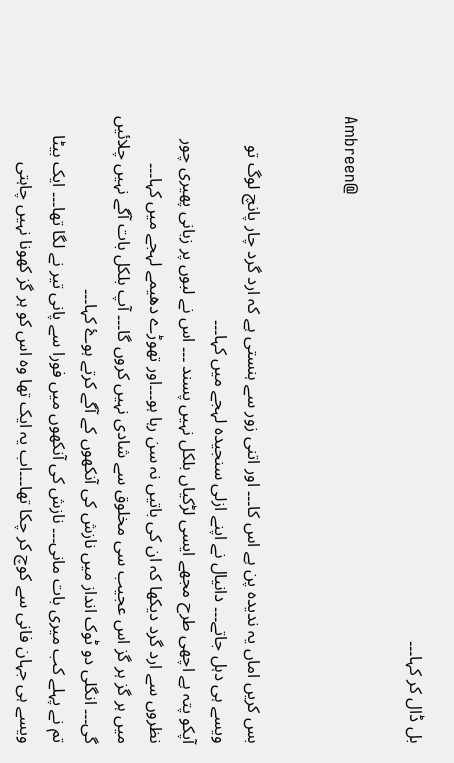بل ڈال کر کہا۔۔۔

Ambreen@


بس کریں اماں یہ ندیدہ پن ہے اس کا۔۔۔ اور اتنی زور سے ہنستی ہے کہ ارد گرد چار پانچ لوگ تو ویسے ہی دہل جاتے۔۔۔ دانیال نے اپنے ازلی سنجیدہ لہجے میں کہا۔۔۔
آپکو پتہ ہے اچھی طرح مجھے ایسی لڑکیاں بلکل نہیں پسند ۔۔۔ اس نے لبوں پر زبانی پھیری چور نظروں سے ارد گرد دیکھا کہ ان کی باتیں نہ سن رہا ہو۔۔۔اور تھوڑے دھیمے لہجے میں کہا۔۔۔
میں ہر گز ہر گز اس عجیب سی مخلوق سے شادی نہیں کروں گا۔۔۔ آپ بلکل بات آگے نہیں چلائیں گی۔۔۔ انگلی دو ٹوک انداز میں نازش کی آنکھوں کے آگے کرتے ہوۓ کہا۔۔۔
تم نے پہلے کب میری بات مانی۔۔۔ نازش کی آنکھوں میں فورا سے پانی تیر نے لگا تھا۔۔۔ ایک بیٹا ویسے ہی جہان فانی سے کوچ کر چکا تھا۔۔۔اب یہ ایک تھا وہ اس کو ہر گز کھونا نہیں چاہتی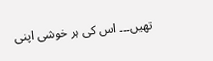تھیں۔۔۔ اس کی ہر خوشی اپنی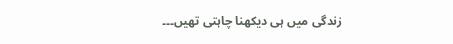زندگی میں ہی دیکھنا چاہتی تھیں۔۔۔